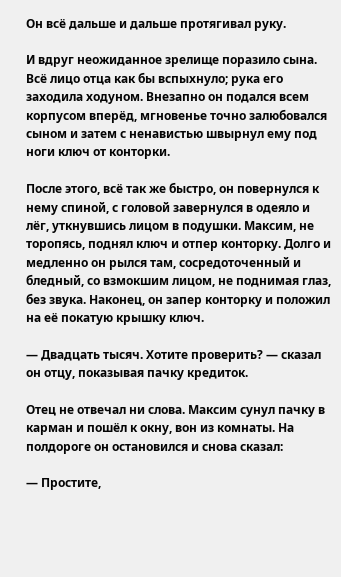Он всё дальше и дальше протягивал руку.

И вдруг неожиданное зрелище поразило сына. Всё лицо отца как бы вспыхнуло; рука его заходила ходуном. Внезапно он подался всем корпусом вперёд, мгновенье точно залюбовался сыном и затем с ненавистью швырнул ему под ноги ключ от конторки.

После этого, всё так же быстро, он повернулся к нему спиной, с головой завернулся в одеяло и лёг, уткнувшись лицом в подушки. Максим, не торопясь, поднял ключ и отпер конторку. Долго и медленно он рылся там, сосредоточенный и бледный, со взмокшим лицом, не поднимая глаз, без звука. Наконец, он запер конторку и положил на её покатую крышку ключ.

— Двадцать тысяч. Хотите проверить? — сказал он отцу, показывая пачку кредиток.

Отец не отвечал ни слова. Максим сунул пачку в карман и пошёл к окну, вон из комнаты. На полдороге он остановился и снова сказал:

— Простите,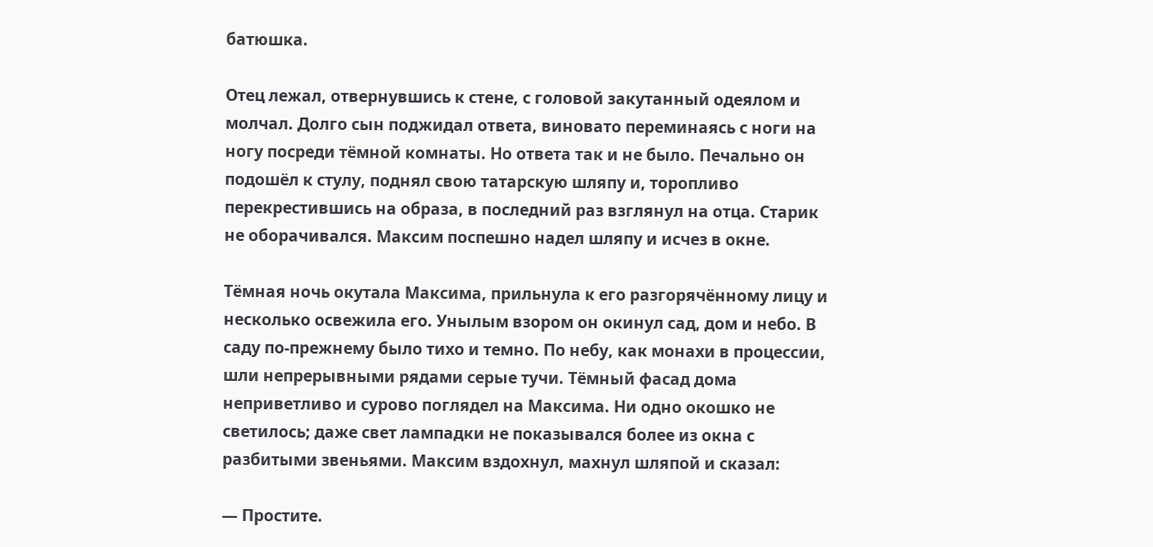батюшка.

Отец лежал, отвернувшись к стене, с головой закутанный одеялом и молчал. Долго сын поджидал ответа, виновато переминаясь с ноги на ногу посреди тёмной комнаты. Но ответа так и не было. Печально он подошёл к стулу, поднял свою татарскую шляпу и, торопливо перекрестившись на образа, в последний раз взглянул на отца. Старик не оборачивался. Максим поспешно надел шляпу и исчез в окне.

Тёмная ночь окутала Максима, прильнула к его разгорячённому лицу и несколько освежила его. Унылым взором он окинул сад, дом и небо. В саду по-прежнему было тихо и темно. По небу, как монахи в процессии, шли непрерывными рядами серые тучи. Тёмный фасад дома неприветливо и сурово поглядел на Максима. Ни одно окошко не светилось; даже свет лампадки не показывался более из окна с разбитыми звеньями. Максим вздохнул, махнул шляпой и сказал:

— Простите.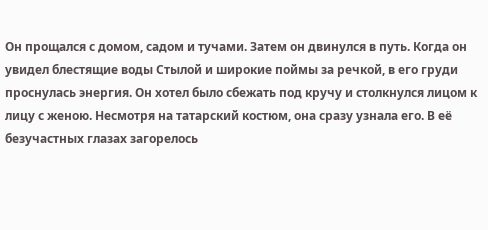Он прощался с домом, садом и тучами. Затем он двинулся в путь. Когда он увидел блестящие воды Стылой и широкие поймы за речкой, в его груди проснулась энергия. Он хотел было сбежать под кручу и столкнулся лицом к лицу с женою. Несмотря на татарский костюм, она сразу узнала его. В её безучастных глазах загорелось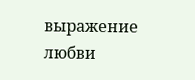выражение любви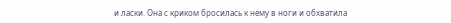и ласки. Она с криком бросилась к нему в ноги и обхватила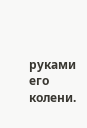руками его колени.